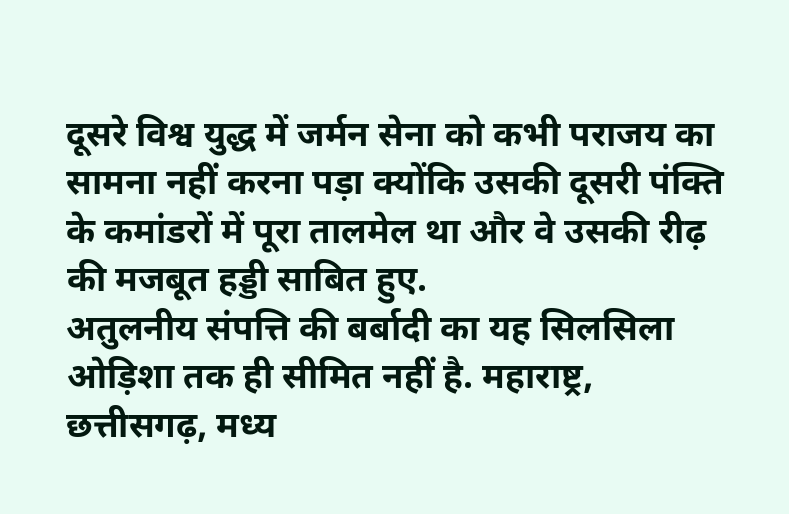दूसरे विश्व युद्ध में जर्मन सेना को कभी पराजय का सामना नहीं करना पड़ा क्योंकि उसकी दूसरी पंक्ति के कमांडरों में पूरा तालमेल था और वे उसकी रीढ़ की मजबूत हड्डी साबित हुए.
अतुलनीय संपत्ति की बर्बादी का यह सिलसिला ओड़िशा तक ही सीमित नहीं है. महाराष्ट्र, छत्तीसगढ़, मध्य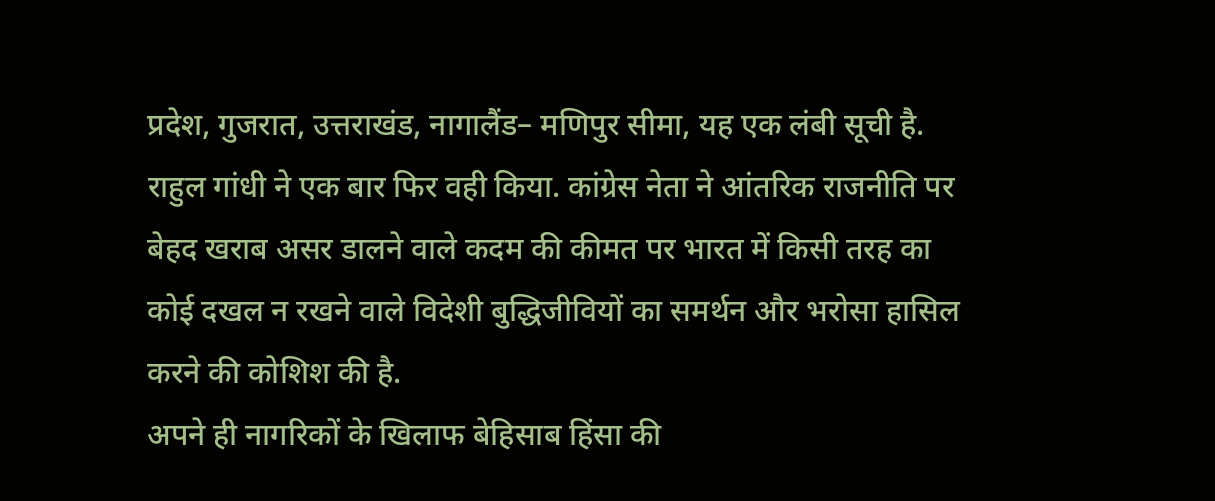प्रदेश, गुजरात, उत्तराखंड, नागालैंड– मणिपुर सीमा, यह एक लंबी सूची है.
राहुल गांधी ने एक बार फिर वही किया. कांग्रेस नेता ने आंतरिक राजनीति पर बेहद खराब असर डालने वाले कदम की कीमत पर भारत में किसी तरह का कोई दखल न रखने वाले विदेशी बुद्धिजीवियों का समर्थन और भरोसा हासिल करने की कोशिश की है.
अपने ही नागरिकों के खिलाफ बेहिसाब हिंसा की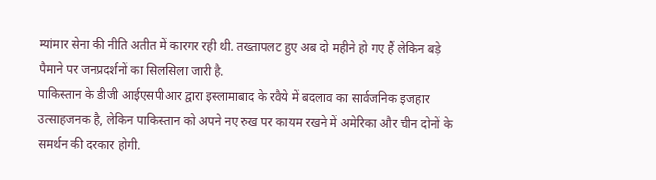म्यांमार सेना की नीति अतीत में कारगर रही थी. तख्तापलट हुए अब दो महीने हो गए हैं लेकिन बड़े पैमाने पर जनप्रदर्शनों का सिलसिला जारी है.
पाकिस्तान के डीजी आईएसपीआर द्वारा इस्लामाबाद के रवैये में बदलाव का सार्वजनिक इजहार उत्साहजनक है, लेकिन पाकिस्तान को अपने नए रुख पर कायम रखने में अमेरिका और चीन दोनों के समर्थन की दरकार होगी.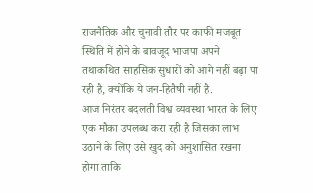राजनैतिक और चुनावी तौर पर काफी मजबूत स्थिति में होने के बावजूद भाजपा अपने तथाकथित साहसिक सुधारों को आगे नहीं बढ़ा पा रही है, क्योंकि ये जन-हितैषी नहीं है.
आज निरंतर बदलती विश्व व्यवस्था भारत के लिए एक मौका उपलब्ध करा रही है जिसका लाभ उठाने के लिए उसे खुद को अनुशासित रखना होगा ताकि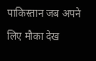पाकिस्तान जब अपने लिए मौका देख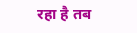रहा है तब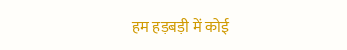हम हड़बड़ी में कोई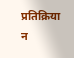प्रतिक्रिया न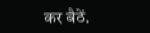कर बैठें.